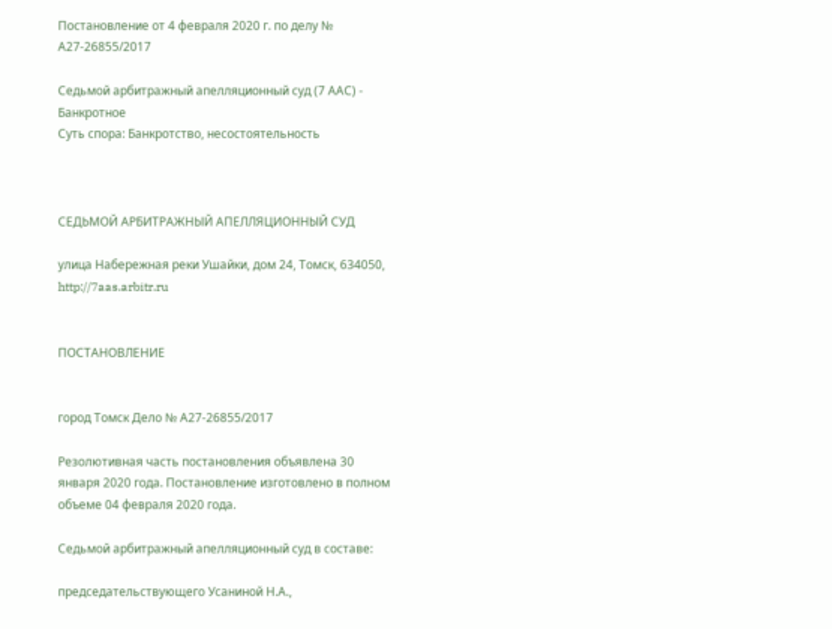Постановление от 4 февраля 2020 г. по делу № А27-26855/2017

Седьмой арбитражный апелляционный суд (7 ААС) - Банкротное
Суть спора: Банкротство, несостоятельность



СЕДЬМОЙ АРБИТРАЖНЫЙ АПЕЛЛЯЦИОННЫЙ СУД

улица Набережная реки Ушайки, дом 24, Томск, 634050, http://7aas.arbitr.ru


ПОСТАНОВЛЕНИЕ


город Томск Дело № А27-26855/2017

Резолютивная часть постановления объявлена 30 января 2020 года. Постановление изготовлено в полном объеме 04 февраля 2020 года.

Седьмой арбитражный апелляционный суд в составе:

председательствующего Усаниной Н.А.,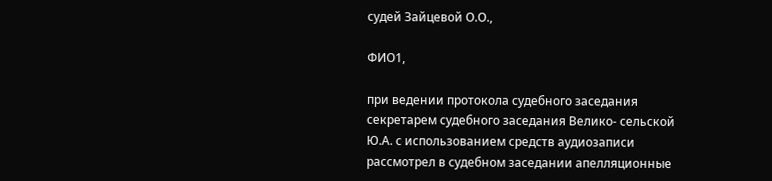судей Зайцевой О.О.,

ФИО1,

при ведении протокола судебного заседания секретарем судебного заседания Велико- сельской Ю.А. с использованием средств аудиозаписи рассмотрел в судебном заседании апелляционные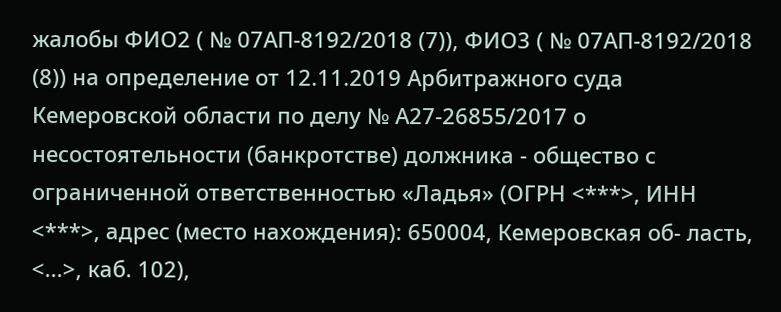жалобы ФИО2 ( № 07АП-8192/2018 (7)), ФИО3 ( № 07АП-8192/2018 (8)) на определение от 12.11.2019 Арбитражного суда Кемеровской области по делу № А27-26855/2017 о несостоятельности (банкротстве) должника - общество с ограниченной ответственностью «Ладья» (ОГРН <***>, ИНН <***>, адрес (место нахождения): 650004, Кемеровская об- ласть, <...>, каб. 102),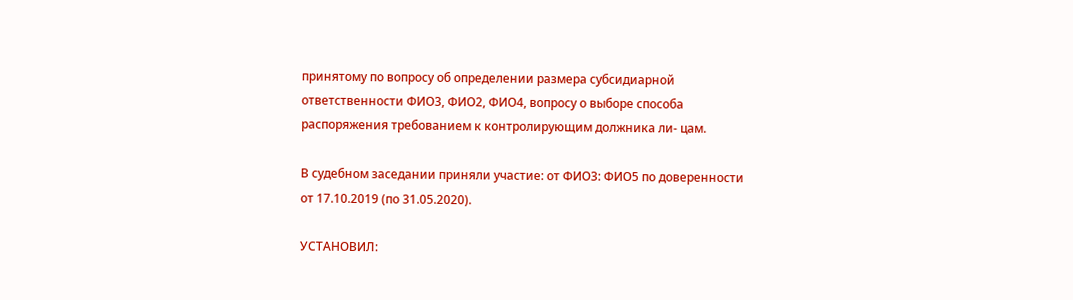принятому по вопросу об определении размера субсидиарной ответственности ФИО3, ФИО2, ФИО4, вопросу о выборе способа распоряжения требованием к контролирующим должника ли- цам.

В судебном заседании приняли участие: от ФИО3: ФИО5 по доверенности от 17.10.2019 (по 31.05.2020).

УСТАНОВИЛ: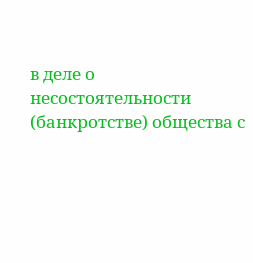в деле о несостоятельности (банкротстве) общества с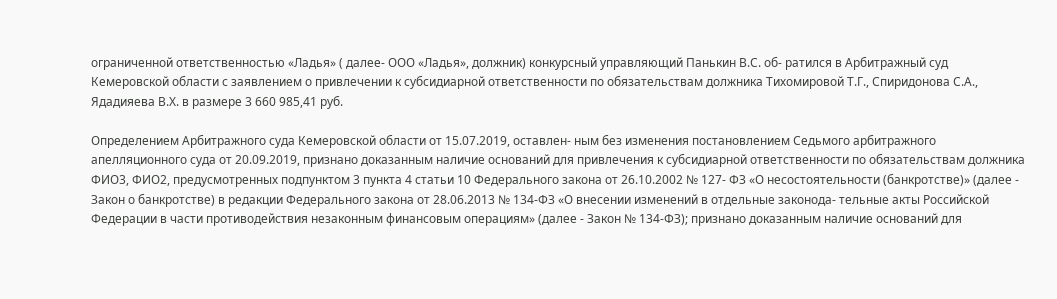ограниченной ответственностью «Ладья» ( далее- ООО «Ладья», должник) конкурсный управляющий Панькин В.С. об- ратился в Арбитражный суд Кемеровской области с заявлением о привлечении к субсидиарной ответственности по обязательствам должника Тихомировой Т.Г., Спиридонова С.А., Ядадияева В.Х. в размере 3 660 985,41 руб.

Определением Арбитражного суда Кемеровской области от 15.07.2019, оставлен- ным без изменения постановлением Седьмого арбитражного апелляционного суда от 20.09.2019, признано доказанным наличие оснований для привлечения к субсидиарной ответственности по обязательствам должника ФИО3, ФИО2, предусмотренных подпунктом 3 пункта 4 статьи 10 Федерального закона от 26.10.2002 № 127- ФЗ «О несостоятельности (банкротстве)» (далее - Закон о банкротстве) в редакции Федерального закона от 28.06.2013 № 134-ФЗ «О внесении изменений в отдельные законода- тельные акты Российской Федерации в части противодействия незаконным финансовым операциям» (далее - Закон № 134-ФЗ); признано доказанным наличие оснований для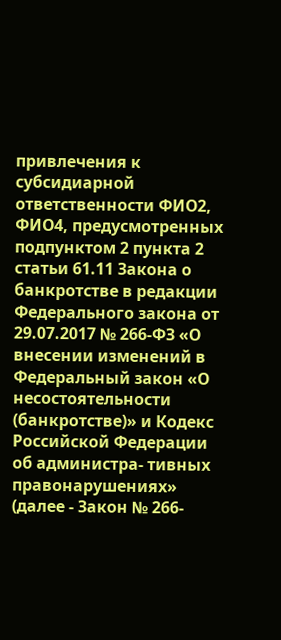привлечения к субсидиарной ответственности ФИО2, ФИО4, предусмотренных подпунктом 2 пункта 2 статьи 61.11 Закона о банкротстве в редакции Федерального закона от 29.07.2017 № 266-ФЗ «О внесении изменений в Федеральный закон «О несостоятельности (банкротстве)» и Кодекс Российской Федерации об администра- тивных правонарушениях» (далее - Закон № 266-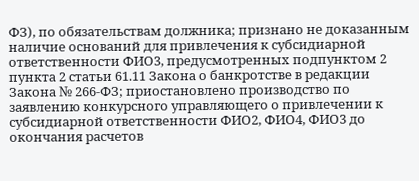ФЗ), по обязательствам должника; признано не доказанным наличие оснований для привлечения к субсидиарной ответственности ФИО3, предусмотренных подпунктом 2 пункта 2 статьи 61.11 Закона о банкротстве в редакции Закона № 266-ФЗ; приостановлено производство по заявлению конкурсного управляющего о привлечении к субсидиарной ответственности ФИО2, ФИО4, ФИО3 до окончания расчетов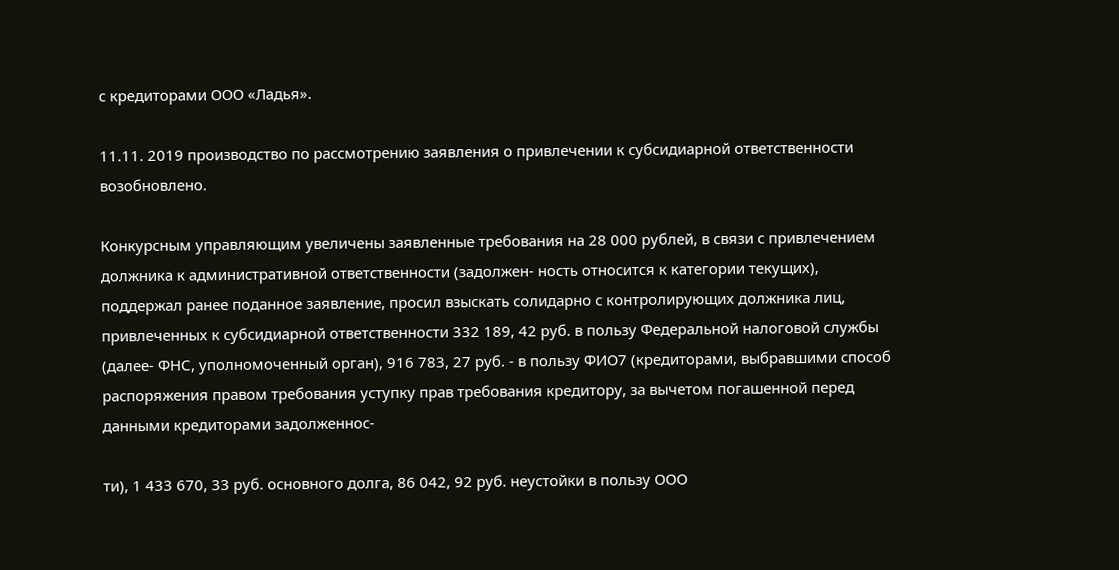с кредиторами ООО «Ладья».

11.11. 2019 производство по рассмотрению заявления о привлечении к субсидиарной ответственности возобновлено.

Конкурсным управляющим увеличены заявленные требования на 28 000 рублей, в связи с привлечением должника к административной ответственности (задолжен- ность относится к категории текущих), поддержал ранее поданное заявление, просил взыскать солидарно с контролирующих должника лиц, привлеченных к субсидиарной ответственности 332 189, 42 руб. в пользу Федеральной налоговой службы (далее- ФНС, уполномоченный орган), 916 783, 27 руб. - в пользу ФИО7 (кредиторами, выбравшими способ распоряжения правом требования уступку прав требования кредитору, за вычетом погашенной перед данными кредиторами задолженнос-

ти), 1 433 670, 33 руб. основного долга, 86 042, 92 руб. неустойки в пользу ООО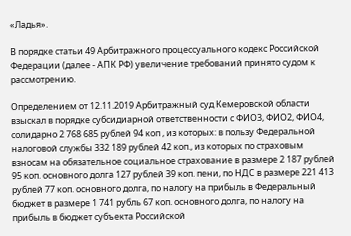«Ладья».

В порядке статьи 49 Арбитражного процессуального кодекс Российской Федерации (далее - АПК РФ) увеличение требований принято судом к рассмотрению.

Определением от 12.11.2019 Арбитражный суд Кемеровской области взыскал в порядке субсидиарной ответственности с ФИО3, ФИО2, ФИО4, солидарно 2 768 685 рублей 94 коп , из которых: в пользу Федеральной налоговой службы 332 189 рублей 42 коп., из которых по страховым взносам на обязательное социальное страхование в размере 2 187 рублей 95 коп. основного долга 127 рублей 39 коп. пени, по НДС в размере 221 413 рублей 77 коп. основного долга, по налогу на прибыль в Федеральный бюджет в размере 1 741 рубль 67 коп. основного долга, по налогу на прибыль в бюджет субъекта Российской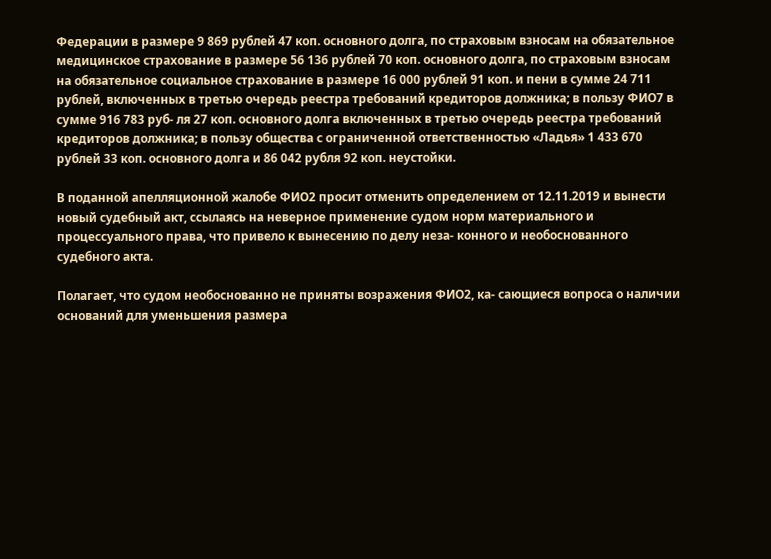Федерации в размере 9 869 рублей 47 коп. основного долга, по страховым взносам на обязательное медицинское страхование в размере 56 136 рублей 70 коп. основного долга, по страховым взносам на обязательное социальное страхование в размере 16 000 рублей 91 коп. и пени в сумме 24 711 рублей, включенных в третью очередь реестра требований кредиторов должника; в пользу ФИО7 в сумме 916 783 руб- ля 27 коп. основного долга включенных в третью очередь реестра требований кредиторов должника; в пользу общества с ограниченной ответственностью «Ладья» 1 433 670 рублей 33 коп. основного долга и 86 042 рубля 92 коп. неустойки.

В поданной апелляционной жалобе ФИО2 просит отменить определением от 12.11.2019 и вынести новый судебный акт, ссылаясь на неверное применение судом норм материального и процессуального права, что привело к вынесению по делу неза- конного и необоснованного судебного акта.

Полагает, что судом необоснованно не приняты возражения ФИО2, ка- сающиеся вопроса о наличии оснований для уменьшения размера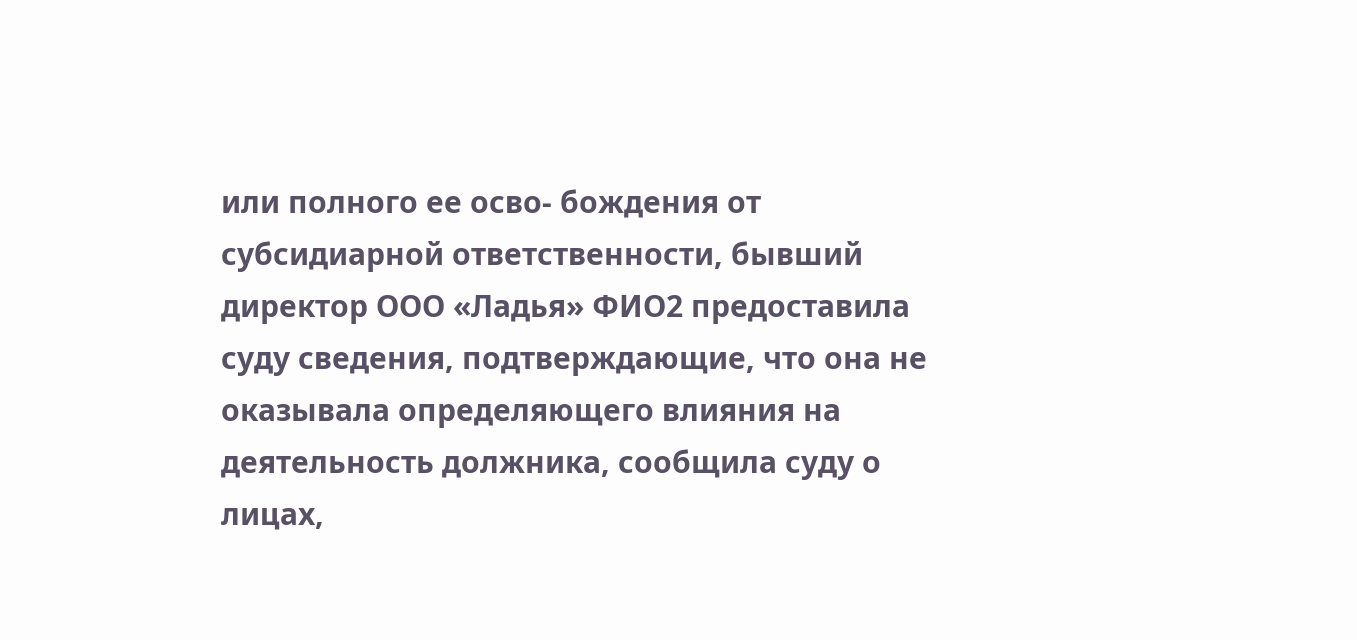или полного ее осво- бождения от субсидиарной ответственности, бывший директор ООО «Ладья» ФИО2 предоставила суду сведения, подтверждающие, что она не оказывала определяющего влияния на деятельность должника, сообщила суду о лицах,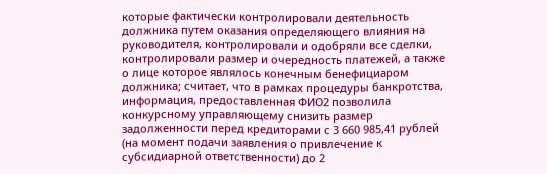которые фактически контролировали деятельность должника путем оказания определяющего влияния на руководителя, контролировали и одобряли все сделки, контролировали размер и очередность платежей, а также о лице которое являлось конечным бенефициаром должника; считает, что в рамках процедуры банкротства, информация, предоставленная ФИО2 позволила конкурсному управляющему снизить размер задолженности перед кредиторами с 3 660 985,41 рублей (на момент подачи заявления о привлечение к субсидиарной ответственности) до 2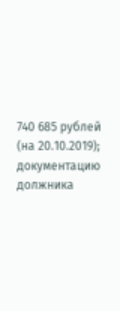740 685 рублей (на 20.10.2019); документацию должника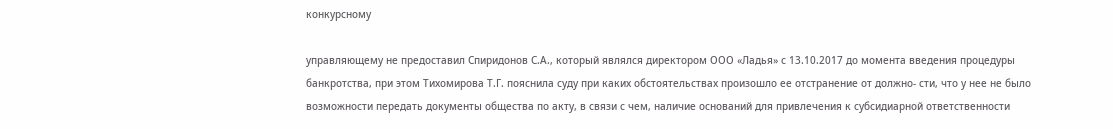конкурсному

управляющему не предоставил Спиридонов С.А., который являлся директором ООО «Ладья» с 13.10.2017 до момента введения процедуры банкротства, при этом Тихомирова Т.Г. пояснила суду при каких обстоятельствах произошло ее отстранение от должно- сти, что у нее не было возможности передать документы общества по акту, в связи с чем, наличие оснований для привлечения к субсидиарной ответственности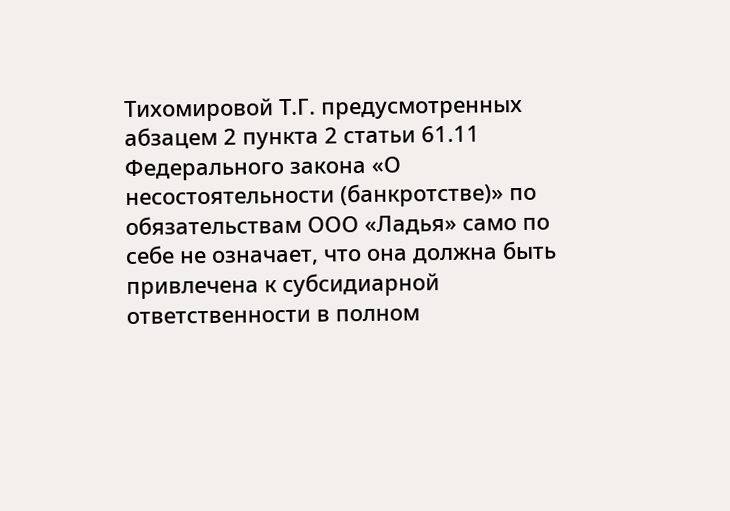Тихомировой Т.Г. предусмотренных абзацем 2 пункта 2 статьи 61.11 Федерального закона «О несостоятельности (банкротстве)» по обязательствам ООО «Ладья» само по себе не означает, что она должна быть привлечена к субсидиарной ответственности в полном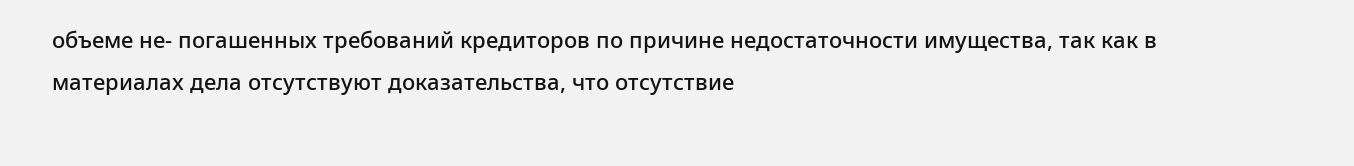объеме не- погашенных требований кредиторов по причине недостаточности имущества, так как в материалах дела отсутствуют доказательства, что отсутствие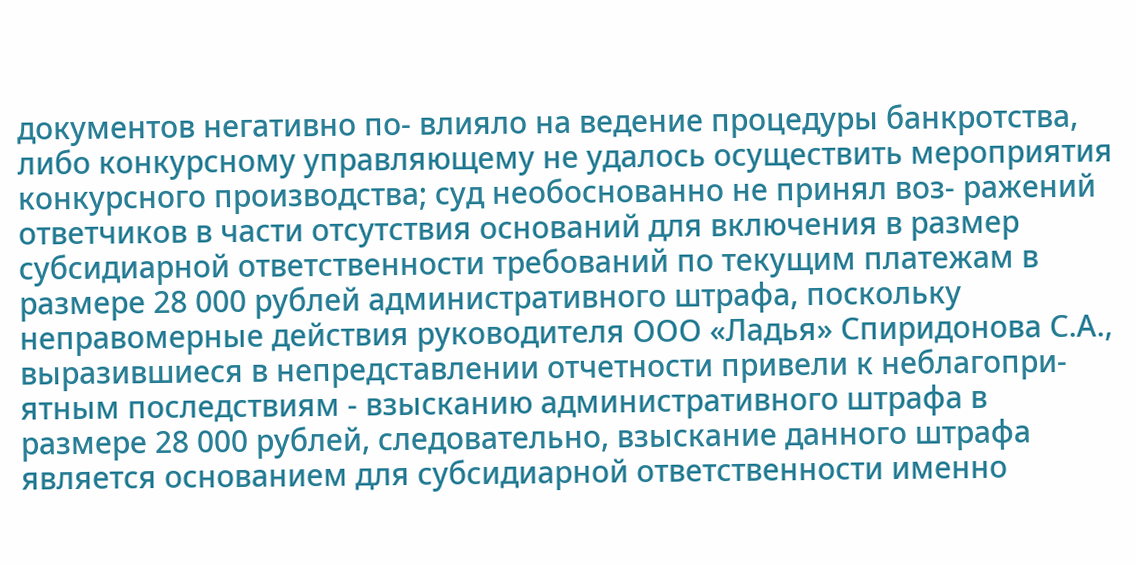документов негативно по- влияло на ведение процедуры банкротства, либо конкурсному управляющему не удалось осуществить мероприятия конкурсного производства; суд необоснованно не принял воз- ражений ответчиков в части отсутствия оснований для включения в размер субсидиарной ответственности требований по текущим платежам в размере 28 000 рублей административного штрафа, поскольку неправомерные действия руководителя ООО «Ладья» Спиридонова С.А., выразившиеся в непредставлении отчетности привели к неблагопри- ятным последствиям - взысканию административного штрафа в размере 28 000 рублей, следовательно, взыскание данного штрафа является основанием для субсидиарной ответственности именно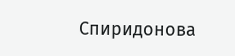Спиридонова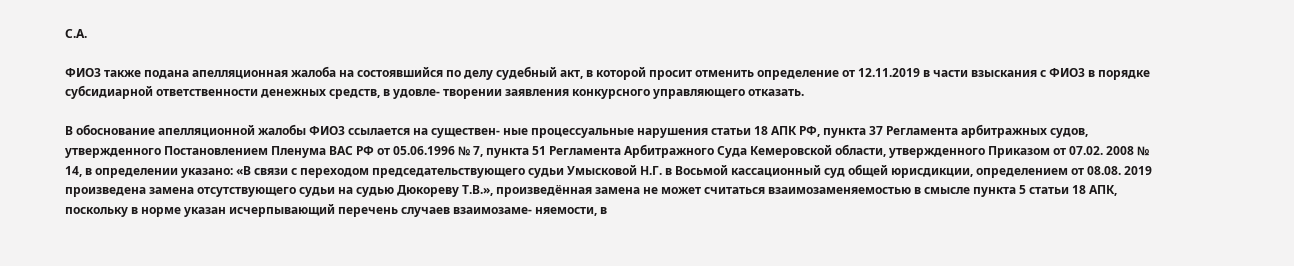С.А.

ФИО3 также подана апелляционная жалоба на состоявшийся по делу судебный акт, в которой просит отменить определение от 12.11.2019 в части взыскания с ФИО3 в порядке субсидиарной ответственности денежных средств, в удовле- творении заявления конкурсного управляющего отказать.

В обоснование апелляционной жалобы ФИО3 ссылается на существен- ные процессуальные нарушения статьи 18 АПК РФ, пункта 37 Регламента арбитражных судов, утвержденного Постановлением Пленума ВАС РФ от 05.06.1996 № 7, пункта 51 Регламента Арбитражного Суда Кемеровской области, утвержденного Приказом от 07.02. 2008 № 14, в определении указано: «В связи с переходом председательствующего судьи Умысковой Н.Г. в Восьмой кассационный суд общей юрисдикции, определением от 08.08. 2019 произведена замена отсутствующего судьи на судью Дюкореву Т.В.», произведённая замена не может считаться взаимозаменяемостью в смысле пункта 5 статьи 18 АПК, поскольку в норме указан исчерпывающий перечень случаев взаимозаме- няемости, в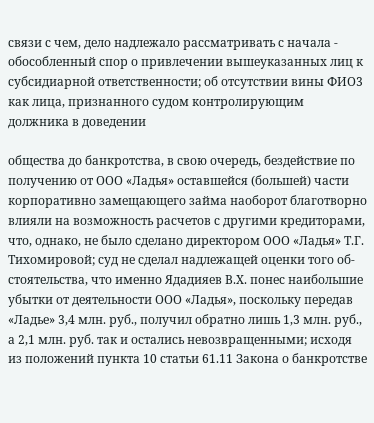связи с чем, дело надлежало рассматривать с начала - обособленный спор о привлечении вышеуказанных лиц к субсидиарной ответственности; об отсутствии вины ФИО3 как лица, признанного судом контролирующим должника в доведении

общества до банкротства, в свою очередь, бездействие по получению от ООО «Ладья» оставшейся (большей) части корпоративно замещающего займа наоборот благотворно влияли на возможность расчетов с другими кредиторами, что, однако, не было сделано директором ООО «Ладья» Т.Г. Тихомировой; суд не сделал надлежащей оценки того об- стоятельства, что именно Ядадияев В.Х. понес наибольшие убытки от деятельности ООО «Ладья», поскольку передав «Ладье» 3,4 млн. руб., получил обратно лишь 1,3 млн. руб., а 2,1 млн. руб. так и остались невозвращенными; исходя из положений пункта 10 статьи 61.11 Закона о банкротстве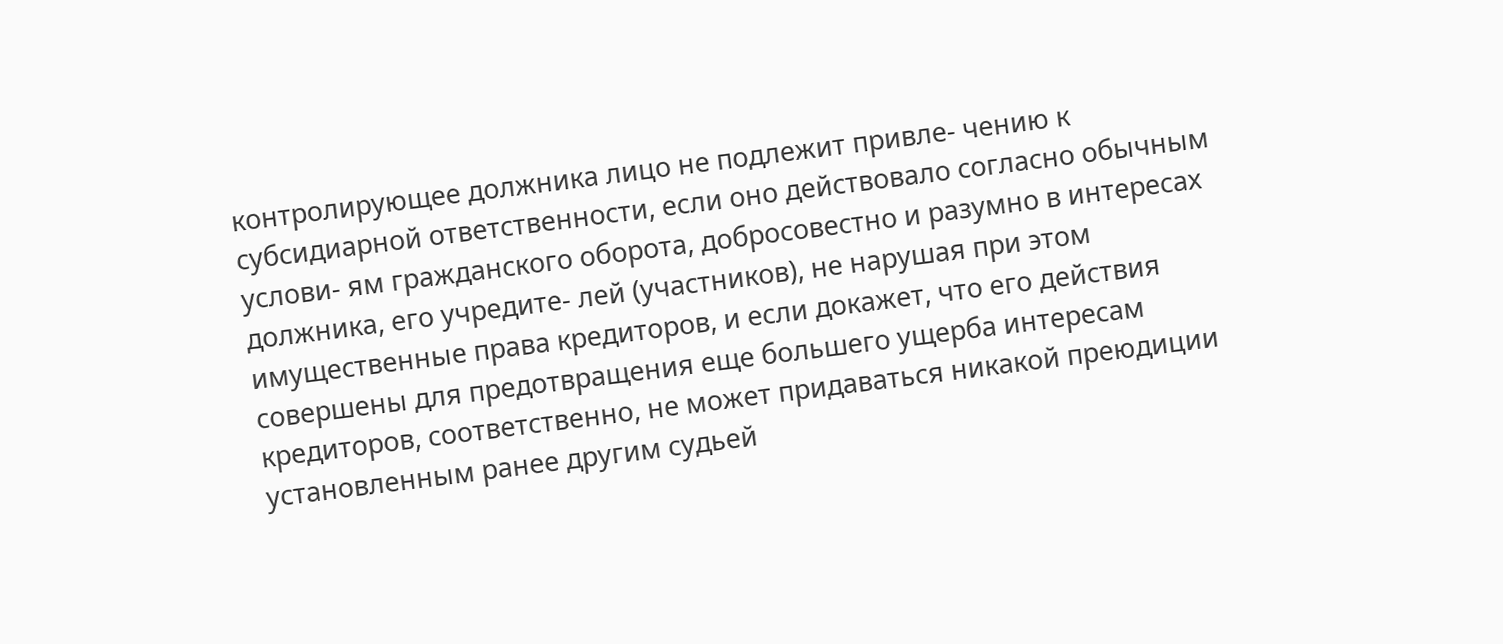контролирующее должника лицо не подлежит привле- чению к субсидиарной ответственности, если оно действовало согласно обычным услови- ям гражданского оборота, добросовестно и разумно в интересах должника, его учредите- лей (участников), не нарушая при этом имущественные права кредиторов, и если докажет, что его действия совершены для предотвращения еще большего ущерба интересам кредиторов, соответственно, не может придаваться никакой преюдиции установленным ранее другим судьей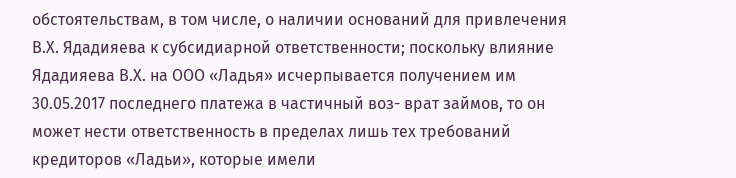обстоятельствам, в том числе, о наличии оснований для привлечения В.Х. Ядадияева к субсидиарной ответственности; поскольку влияние Ядадияева В.Х. на ООО «Ладья» исчерпывается получением им 30.05.2017 последнего платежа в частичный воз- врат займов, то он может нести ответственность в пределах лишь тех требований кредиторов «Ладьи», которые имели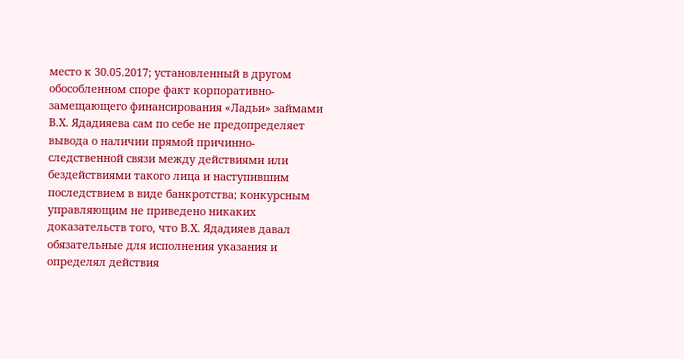место к 30.05.2017; установленный в другом обособленном споре факт корпоративно-замещающего финансирования «Ладьи» займами В.Х. Ядадияева сам по себе не предопределяет вывода о наличии прямой причинно-следственной связи между действиями или бездействиями такого лица и наступившим последствием в виде банкротства; конкурсным управляющим не приведено никаких доказательств того, что В.Х. Ядадияев давал обязательные для исполнения указания и определял действия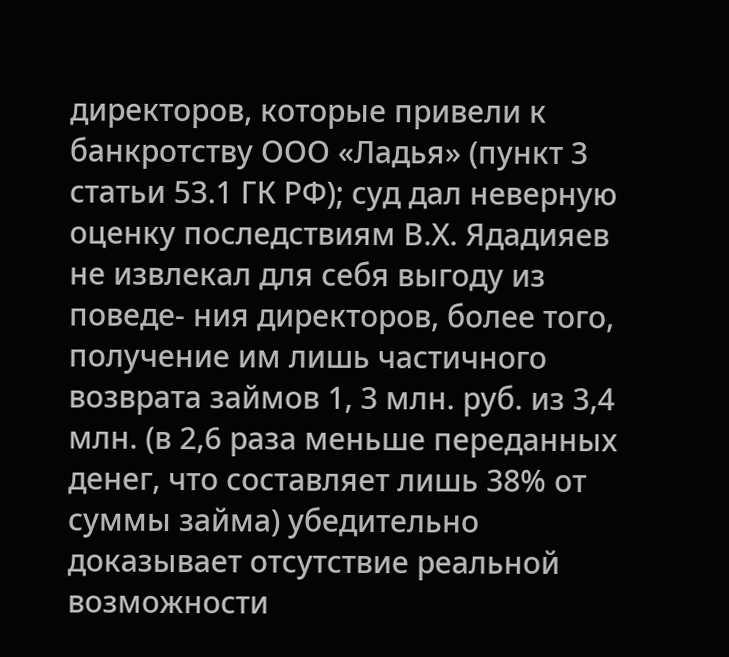директоров, которые привели к банкротству ООО «Ладья» (пункт 3 статьи 53.1 ГК РФ); суд дал неверную оценку последствиям В.Х. Ядадияев не извлекал для себя выгоду из поведе- ния директоров, более того, получение им лишь частичного возврата займов 1, 3 млн. руб. из 3,4 млн. (в 2,6 раза меньше переданных денег, что составляет лишь 38% от суммы займа) убедительно доказывает отсутствие реальной возможности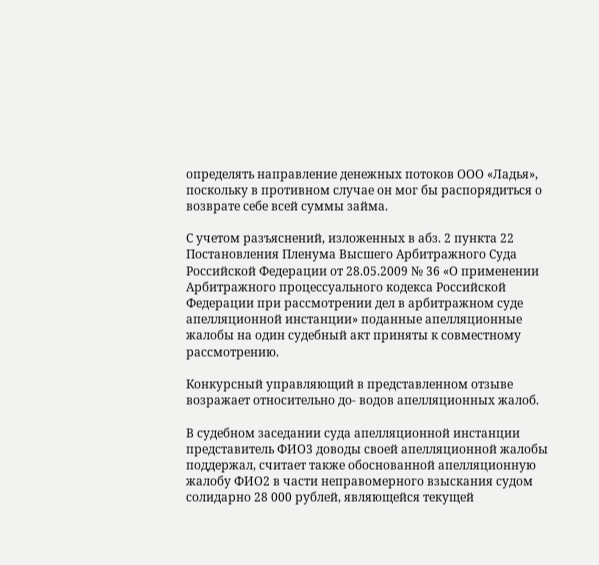определять направление денежных потоков ООО «Ладья», поскольку в противном случае он мог бы распорядиться о возврате себе всей суммы займа.

С учетом разъяснений, изложенных в абз. 2 пункта 22 Постановления Пленума Высшего Арбитражного Суда Российской Федерации от 28.05.2009 № 36 «О применении Арбитражного процессуального кодекса Российской Федерации при рассмотрении дел в арбитражном суде апелляционной инстанции» поданные апелляционные жалобы на один судебный акт приняты к совместному рассмотрению.

Конкурсный управляющий в представленном отзыве возражает относительно до- водов апелляционных жалоб.

В судебном заседании суда апелляционной инстанции представитель ФИО3 доводы своей апелляционной жалобы поддержал, считает также обоснованной апелляционную жалобу ФИО2 в части неправомерного взыскания судом солидарно 28 000 рублей, являющейся текущей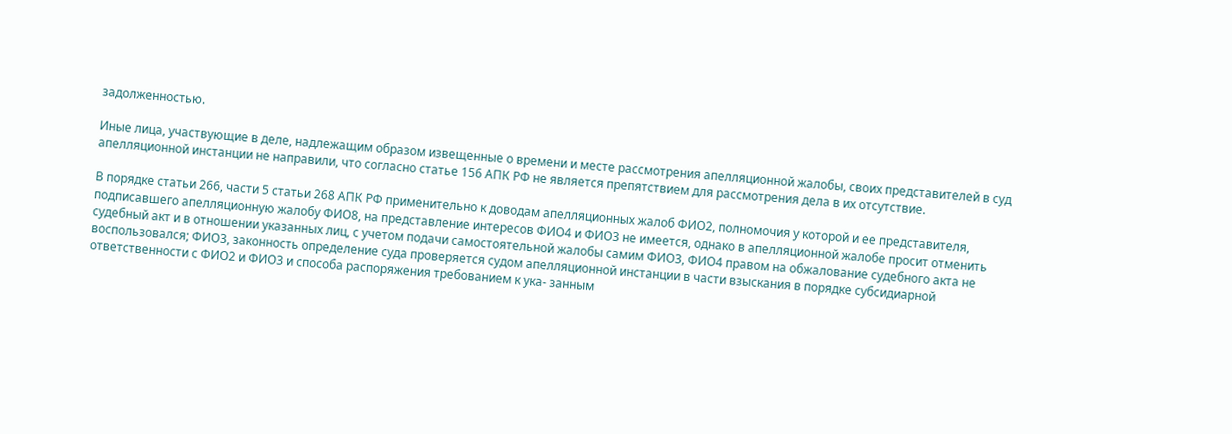задолженностью.

Иные лица, участвующие в деле, надлежащим образом извещенные о времени и месте рассмотрения апелляционной жалобы, своих представителей в суд апелляционной инстанции не направили, что согласно статье 156 АПК РФ не является препятствием для рассмотрения дела в их отсутствие.

В порядке статьи 266, части 5 статьи 268 АПК РФ применительно к доводам апелляционных жалоб ФИО2, полномочия у которой и ее представителя, подписавшего апелляционную жалобу ФИО8, на представление интересов ФИО4 и ФИО3 не имеется, однако в апелляционной жалобе просит отменить судебный акт и в отношении указанных лиц, с учетом подачи самостоятельной жалобы самим ФИО3, ФИО4 правом на обжалование судебного акта не воспользовался; ФИО3, законность определение суда проверяется судом апелляционной инстанции в части взыскания в порядке субсидиарной ответственности с ФИО2 и ФИО3 и способа распоряжения требованием к ука- занным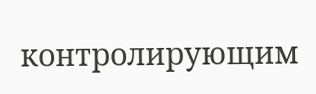контролирующим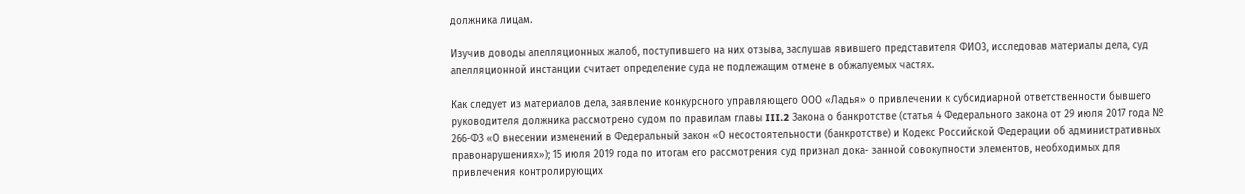должника лицам.

Изучив доводы апелляционных жалоб, поступившего на них отзыва, заслушав явившего представителя ФИО3, исследовав материалы дела, суд апелляционной инстанции считает определение суда не подлежащим отмене в обжалуемых частях.

Как следует из материалов дела, заявление конкурсного управляющего ООО «Ладья» о привлечении к субсидиарной ответственности бывшего руководителя должника рассмотрено судом по правилам главы III.2 Закона о банкротстве (статья 4 Федерального закона от 29 июля 2017 года № 266-ФЗ «О внесении изменений в Федеральный закон «О несостоятельности (банкротстве) и Кодекс Российской Федерации об административных правонарушениях»); 15 июля 2019 года по итогам его рассмотрения суд признал дока- занной совокупности элементов, необходимых для привлечения контролирующих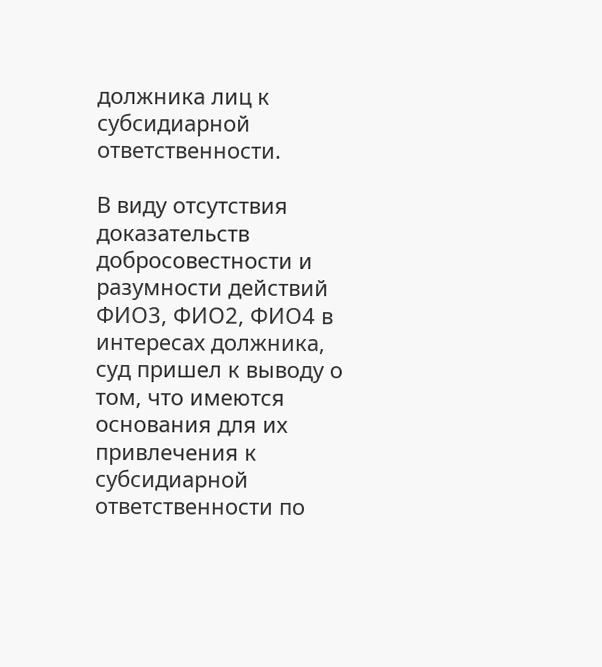должника лиц к субсидиарной ответственности.

В виду отсутствия доказательств добросовестности и разумности действий ФИО3, ФИО2, ФИО4 в интересах должника, суд пришел к выводу о том, что имеются основания для их привлечения к субсидиарной ответственности по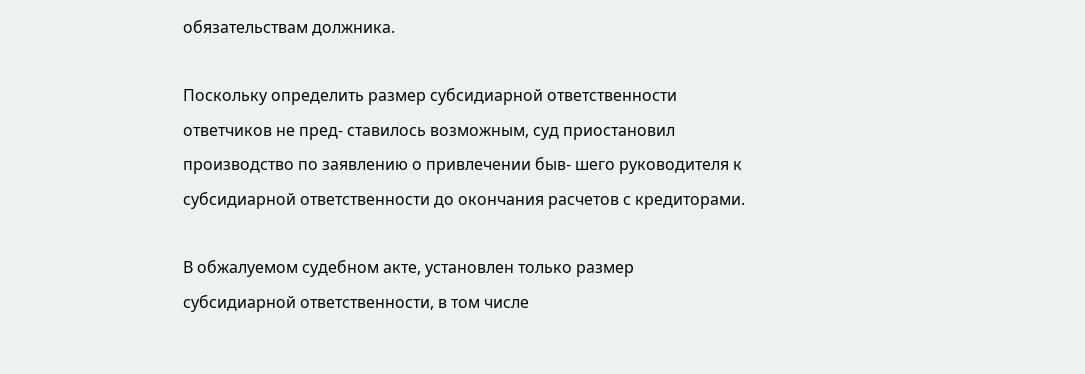обязательствам должника.

Поскольку определить размер субсидиарной ответственности ответчиков не пред- ставилось возможным, суд приостановил производство по заявлению о привлечении быв- шего руководителя к субсидиарной ответственности до окончания расчетов с кредиторами.

В обжалуемом судебном акте, установлен только размер субсидиарной ответственности, в том числе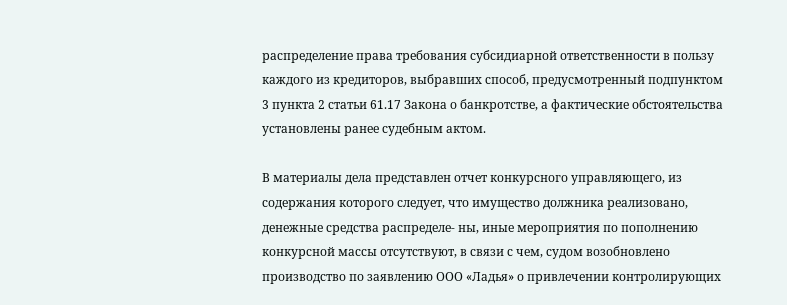распределение права требования субсидиарной ответственности в пользу каждого из кредиторов, выбравших способ, предусмотренный подпунктом 3 пункта 2 статьи 61.17 Закона о банкротстве, а фактические обстоятельства установлены ранее судебным актом.

В материалы дела представлен отчет конкурсного управляющего, из содержания которого следует, что имущество должника реализовано, денежные средства распределе- ны, иные мероприятия по пополнению конкурсной массы отсутствуют, в связи с чем, судом возобновлено производство по заявлению ООО «Ладья» о привлечении контролирующих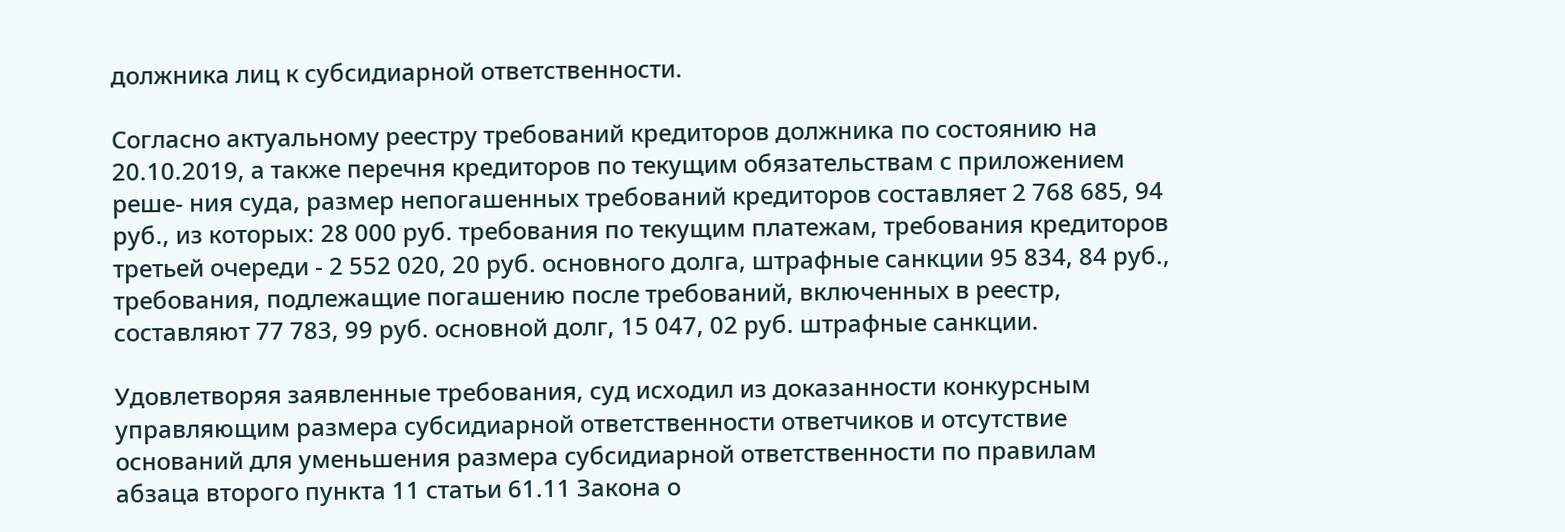должника лиц к субсидиарной ответственности.

Согласно актуальному реестру требований кредиторов должника по состоянию на 20.10.2019, а также перечня кредиторов по текущим обязательствам с приложением реше- ния суда, размер непогашенных требований кредиторов составляет 2 768 685, 94 руб., из которых: 28 000 руб. требования по текущим платежам, требования кредиторов третьей очереди - 2 552 020, 20 руб. основного долга, штрафные санкции 95 834, 84 руб., требования, подлежащие погашению после требований, включенных в реестр, составляют 77 783, 99 руб. основной долг, 15 047, 02 руб. штрафные санкции.

Удовлетворяя заявленные требования, суд исходил из доказанности конкурсным управляющим размера субсидиарной ответственности ответчиков и отсутствие оснований для уменьшения размера субсидиарной ответственности по правилам абзаца второго пункта 11 статьи 61.11 Закона о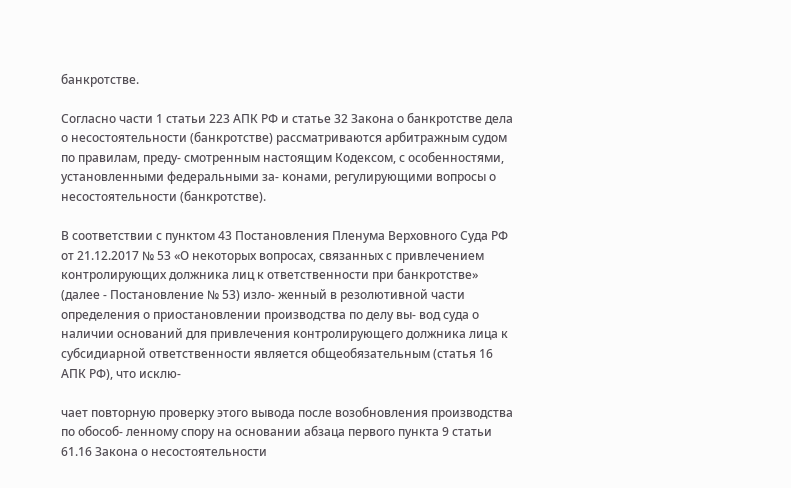банкротстве.

Согласно части 1 статьи 223 АПК РФ и статье 32 Закона о банкротстве дела о несостоятельности (банкротстве) рассматриваются арбитражным судом по правилам, преду- смотренным настоящим Кодексом, с особенностями, установленными федеральными за- конами, регулирующими вопросы о несостоятельности (банкротстве).

В соответствии с пунктом 43 Постановления Пленума Верховного Суда РФ от 21.12.2017 № 53 «О некоторых вопросах, связанных с привлечением контролирующих должника лиц к ответственности при банкротстве» (далее - Постановление № 53) изло- женный в резолютивной части определения о приостановлении производства по делу вы- вод суда о наличии оснований для привлечения контролирующего должника лица к субсидиарной ответственности является общеобязательным (статья 16 АПК РФ), что исклю-

чает повторную проверку этого вывода после возобновления производства по обособ- ленному спору на основании абзаца первого пункта 9 статьи 61.16 Закона о несостоятельности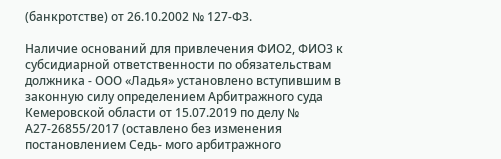(банкротстве) от 26.10.2002 № 127-ФЗ.

Наличие оснований для привлечения ФИО2, ФИО3 к субсидиарной ответственности по обязательствам должника - ООО «Ладья» установлено вступившим в законную силу определением Арбитражного суда Кемеровской области от 15.07.2019 по делу № А27-26855/2017 (оставлено без изменения постановлением Седь- мого арбитражного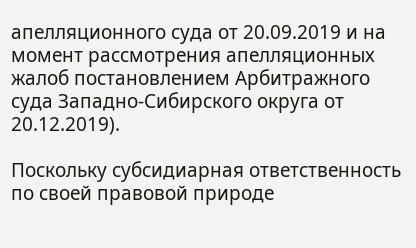апелляционного суда от 20.09.2019 и на момент рассмотрения апелляционных жалоб постановлением Арбитражного суда Западно-Сибирского округа от 20.12.2019).

Поскольку субсидиарная ответственность по своей правовой природе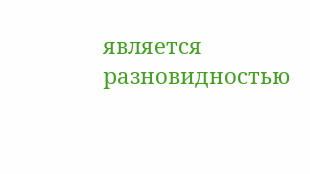является разновидностью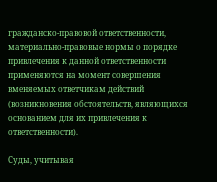гражданско-правовой ответственности, материально-правовые нормы о порядке привлечения к данной ответственности применяются на момент совершения вменяемых ответчикам действий (возникновения обстоятельств, являющихся основанием для их привлечения к ответственности).

Суды, учитывая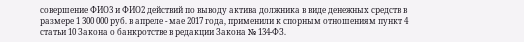совершение ФИО3 и ФИО2 действий по выводу актива должника в виде денежных средств в размере 1 300 000 руб. в апреле - мае 2017 года, применили к спорным отношениям пункт 4 статьи 10 Закона о банкротстве в редакции Закона № 134-ФЗ.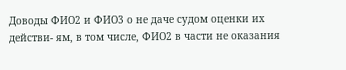Доводы ФИО2 и ФИО3 о не даче судом оценки их действи- ям, в том числе, ФИО2 в части не оказания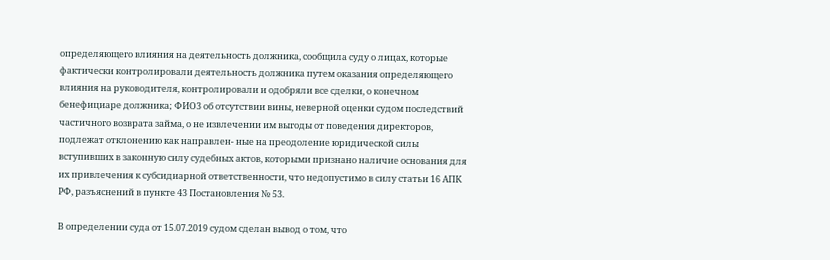определяющего влияния на деятельность должника, сообщила суду о лицах, которые фактически контролировали деятельность должника путем оказания определяющего влияния на руководителя, контролировали и одобряли все сделки, о конечном бенефициаре должника; ФИО3 об отсутствии вины, неверной оценки судом последствий частичного возврата займа, о не извлечении им выгоды от поведения директоров, подлежат отклонению как направлен- ные на преодоление юридической силы вступивших в законную силу судебных актов, которыми признано наличие основания для их привлечения к субсидиарной ответственности, что недопустимо в силу статьи 16 АПК РФ, разъяснений в пункте 43 Постановления № 53.

В определении суда от 15.07.2019 судом сделан вывод о том, что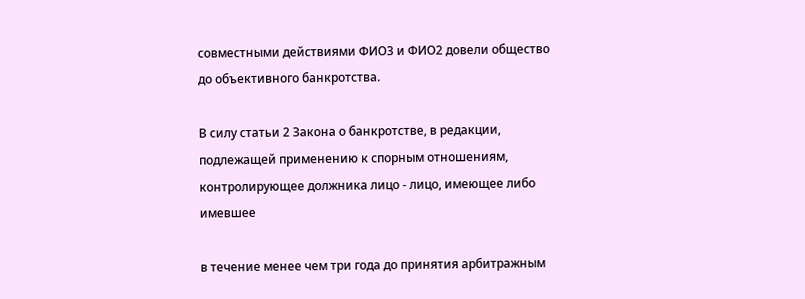совместными действиями ФИО3 и ФИО2 довели общество до объективного банкротства.

В силу статьи 2 Закона о банкротстве, в редакции, подлежащей применению к спорным отношениям, контролирующее должника лицо - лицо, имеющее либо имевшее

в течение менее чем три года до принятия арбитражным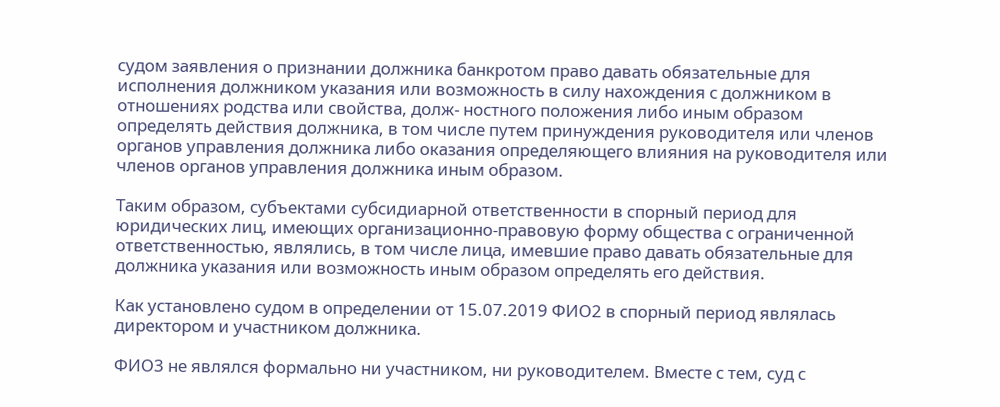судом заявления о признании должника банкротом право давать обязательные для исполнения должником указания или возможность в силу нахождения с должником в отношениях родства или свойства, долж- ностного положения либо иным образом определять действия должника, в том числе путем принуждения руководителя или членов органов управления должника либо оказания определяющего влияния на руководителя или членов органов управления должника иным образом.

Таким образом, субъектами субсидиарной ответственности в спорный период для юридических лиц, имеющих организационно-правовую форму общества с ограниченной ответственностью, являлись, в том числе лица, имевшие право давать обязательные для должника указания или возможность иным образом определять его действия.

Как установлено судом в определении от 15.07.2019 ФИО2 в спорный период являлась директором и участником должника.

ФИО3 не являлся формально ни участником, ни руководителем. Вместе с тем, суд с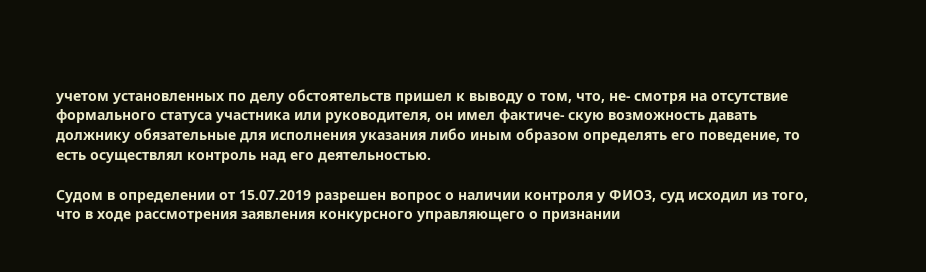учетом установленных по делу обстоятельств пришел к выводу о том, что, не- смотря на отсутствие формального статуса участника или руководителя, он имел фактиче- скую возможность давать должнику обязательные для исполнения указания либо иным образом определять его поведение, то есть осуществлял контроль над его деятельностью.

Судом в определении от 15.07.2019 разрешен вопрос о наличии контроля у ФИО3, суд исходил из того, что в ходе рассмотрения заявления конкурсного управляющего о признании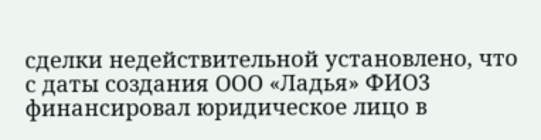сделки недействительной установлено, что с даты создания ООО «Ладья» ФИО3 финансировал юридическое лицо в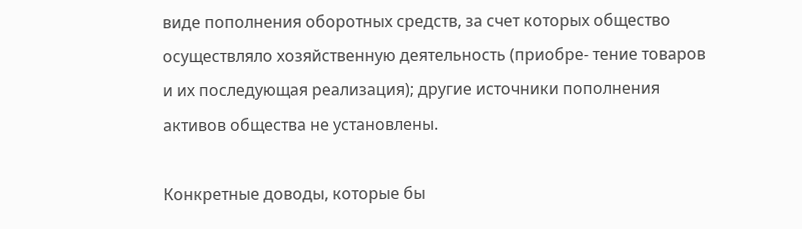виде пополнения оборотных средств, за счет которых общество осуществляло хозяйственную деятельность (приобре- тение товаров и их последующая реализация); другие источники пополнения активов общества не установлены.

Конкретные доводы, которые бы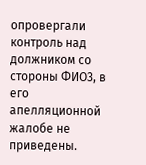опровергали контроль над должником со стороны ФИО3, в его апелляционной жалобе не приведены.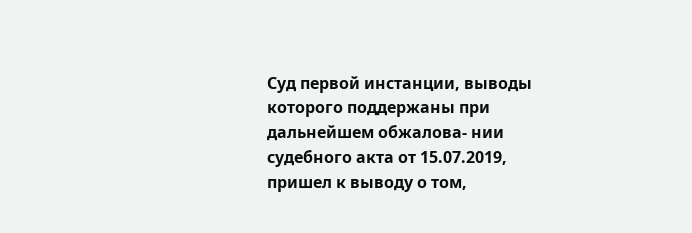Суд первой инстанции, выводы которого поддержаны при дальнейшем обжалова- нии судебного акта от 15.07.2019, пришел к выводу о том,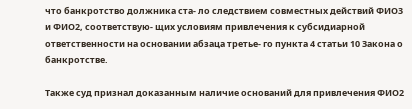что банкротство должника ста- ло следствием совместных действий ФИО3 и ФИО2, соответствую- щих условиям привлечения к субсидиарной ответственности на основании абзаца третье- го пункта 4 статьи 10 Закона о банкротстве.

Также суд признал доказанным наличие оснований для привлечения ФИО2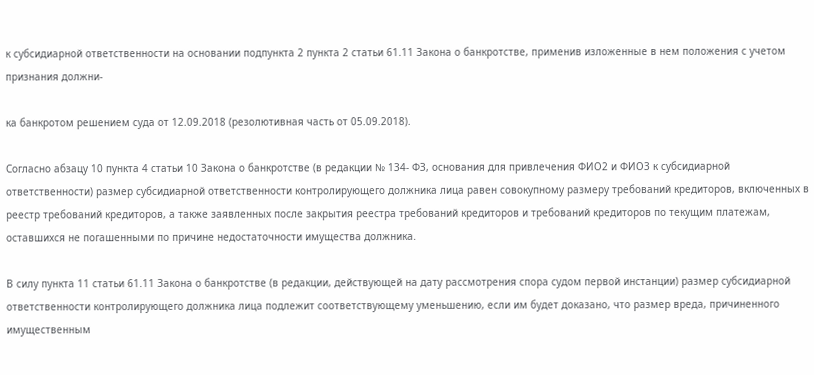к субсидиарной ответственности на основании подпункта 2 пункта 2 статьи 61.11 Закона о банкротстве, применив изложенные в нем положения с учетом признания должни-

ка банкротом решением суда от 12.09.2018 (резолютивная часть от 05.09.2018).

Согласно абзацу 10 пункта 4 статьи 10 Закона о банкротстве (в редакции № 134- ФЗ, основания для привлечения ФИО2 и ФИО3 к субсидиарной ответственности) размер субсидиарной ответственности контролирующего должника лица равен совокупному размеру требований кредиторов, включенных в реестр требований кредиторов, а также заявленных после закрытия реестра требований кредиторов и требований кредиторов по текущим платежам, оставшихся не погашенными по причине недостаточности имущества должника.

В силу пункта 11 статьи 61.11 Закона о банкротстве (в редакции, действующей на дату рассмотрения спора судом первой инстанции) размер субсидиарной ответственности контролирующего должника лица подлежит соответствующему уменьшению, если им будет доказано, что размер вреда, причиненного имущественным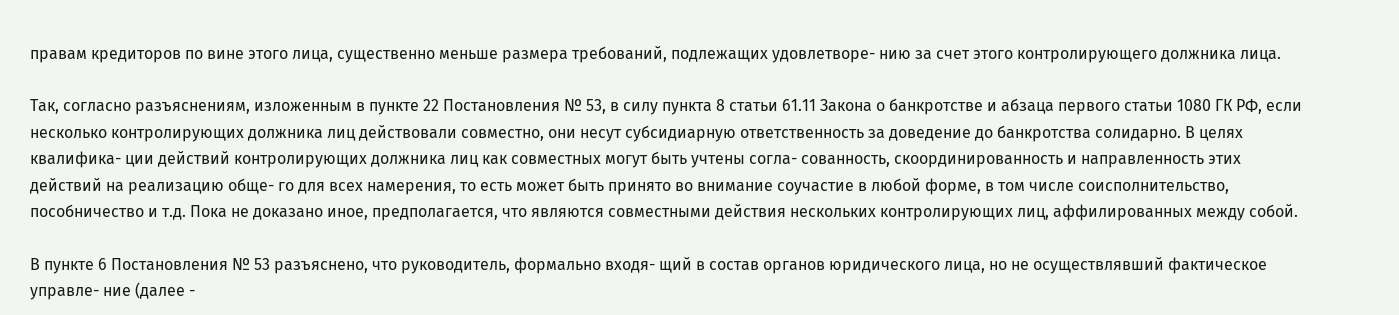правам кредиторов по вине этого лица, существенно меньше размера требований, подлежащих удовлетворе- нию за счет этого контролирующего должника лица.

Так, согласно разъяснениям, изложенным в пункте 22 Постановления № 53, в силу пункта 8 статьи 61.11 Закона о банкротстве и абзаца первого статьи 1080 ГК РФ, если несколько контролирующих должника лиц действовали совместно, они несут субсидиарную ответственность за доведение до банкротства солидарно. В целях квалифика- ции действий контролирующих должника лиц как совместных могут быть учтены согла- сованность, скоординированность и направленность этих действий на реализацию обще- го для всех намерения, то есть может быть принято во внимание соучастие в любой форме, в том числе соисполнительство, пособничество и т.д. Пока не доказано иное, предполагается, что являются совместными действия нескольких контролирующих лиц, аффилированных между собой.

В пункте 6 Постановления № 53 разъяснено, что руководитель, формально входя- щий в состав органов юридического лица, но не осуществлявший фактическое управле- ние (далее -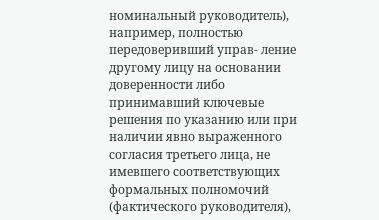номинальный руководитель), например, полностью передоверивший управ- ление другому лицу на основании доверенности либо принимавший ключевые решения по указанию или при наличии явно выраженного согласия третьего лица, не имевшего соответствующих формальных полномочий (фактического руководителя),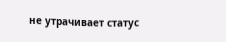не утрачивает статус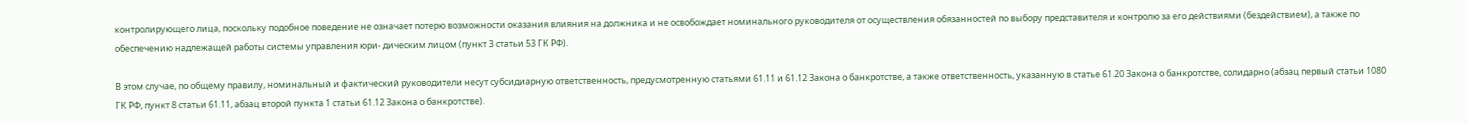контролирующего лица, поскольку подобное поведение не означает потерю возможности оказания влияния на должника и не освобождает номинального руководителя от осуществления обязанностей по выбору представителя и контролю за его действиями (бездействием), а также по обеспечению надлежащей работы системы управления юри- дическим лицом (пункт 3 статьи 53 ГК РФ).

В этом случае, по общему правилу, номинальный и фактический руководители несут субсидиарную ответственность, предусмотренную статьями 61.11 и 61.12 Закона о банкротстве, а также ответственность, указанную в статье 61.20 Закона о банкротстве, солидарно (абзац первый статьи 1080 ГК РФ, пункт 8 статьи 61.11, абзац второй пункта 1 статьи 61.12 Закона о банкротстве).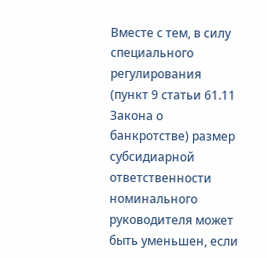Вместе с тем, в силу специального регулирования (пункт 9 статьи 61.11 Закона о банкротстве) размер субсидиарной ответственности номинального руководителя может быть уменьшен, если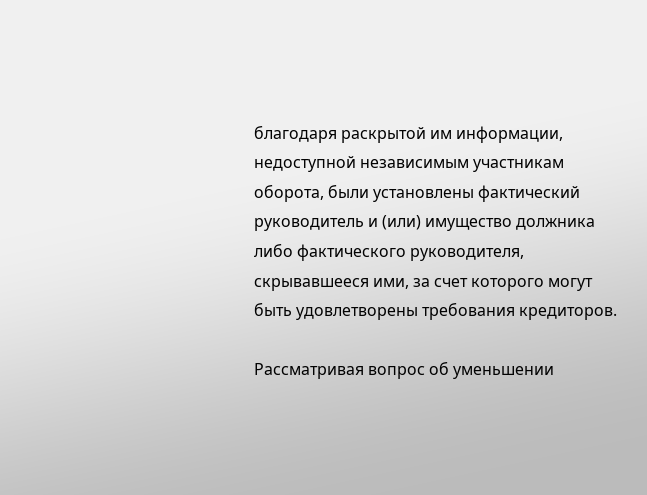благодаря раскрытой им информации, недоступной независимым участникам оборота, были установлены фактический руководитель и (или) имущество должника либо фактического руководителя, скрывавшееся ими, за счет которого могут быть удовлетворены требования кредиторов.

Рассматривая вопрос об уменьшении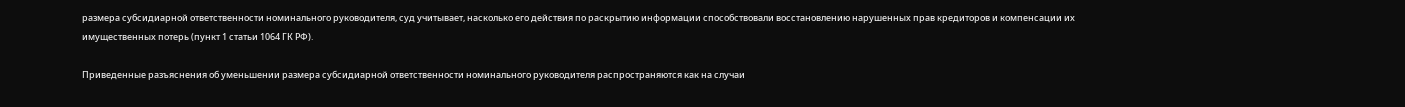размера субсидиарной ответственности номинального руководителя, суд учитывает, насколько его действия по раскрытию информации способствовали восстановлению нарушенных прав кредиторов и компенсации их имущественных потерь (пункт 1 статьи 1064 ГК РФ).

Приведенные разъяснения об уменьшении размера субсидиарной ответственности номинального руководителя распространяются как на случаи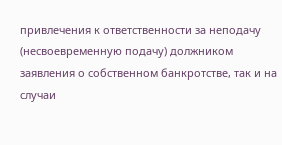привлечения к ответственности за неподачу (несвоевременную подачу) должником заявления о собственном банкротстве, так и на случаи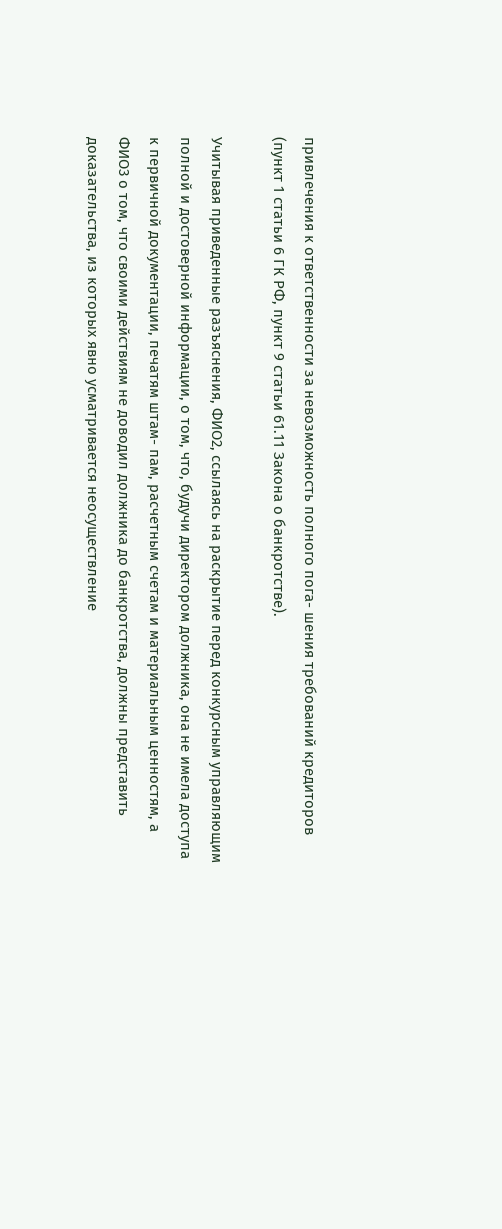привлечения к ответственности за невозможность полного пога- шения требований кредиторов (пункт 1 статьи 6 ГК РФ, пункт 9 статьи 61.11 Закона о банкротстве).

Учитывая приведенные разъяснения, ФИО2, ссылаясь на раскрытие перед конкурсным управляющим полной и достоверной информации, о том, что, будучи директором должника, она не имела доступа к первичной документации, печатям штам- пам, расчетным счетам и материальным ценностям, а ФИО3 о том, что своими действиям не доводил должника до банкротства, должны представить доказательства, из которых явно усматривается неосуществление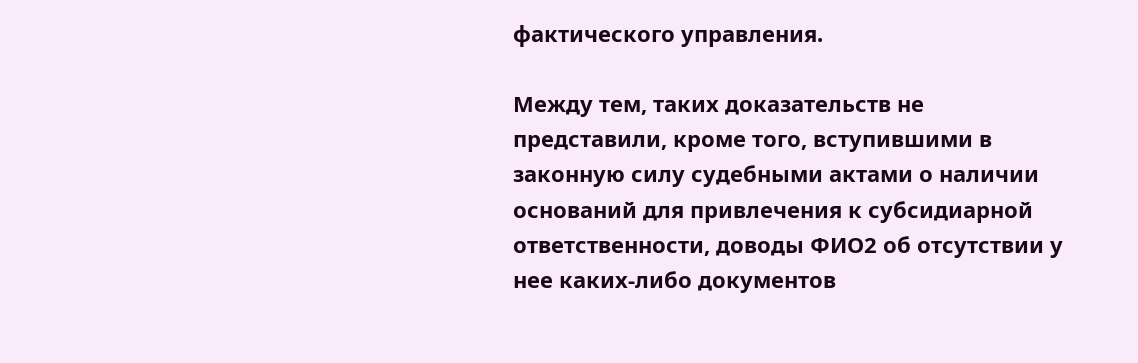фактического управления.

Между тем, таких доказательств не представили, кроме того, вступившими в законную силу судебными актами о наличии оснований для привлечения к субсидиарной ответственности, доводы ФИО2 об отсутствии у нее каких-либо документов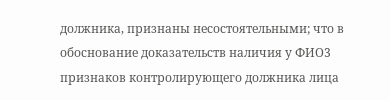должника, признаны несостоятельными; что в обоснование доказательств наличия у ФИО3 признаков контролирующего должника лица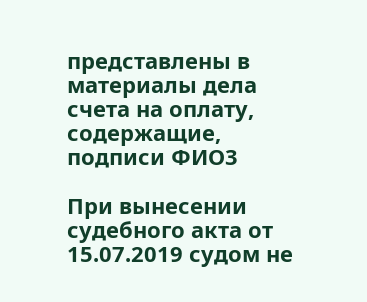представлены в материалы дела счета на оплату, содержащие, подписи ФИО3

При вынесении судебного акта от 15.07.2019 судом не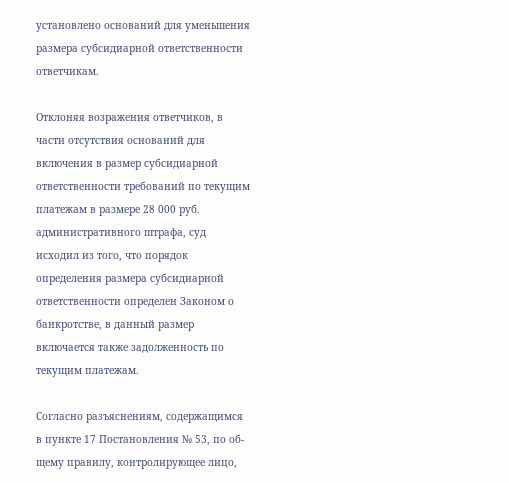установлено оснований для уменьшения размера субсидиарной ответственности ответчикам.

Отклоняя возражения ответчиков, в части отсутствия оснований для включения в размер субсидиарной ответственности требований по текущим платежам в размере 28 000 руб. административного штрафа, суд исходил из того, что порядок определения размера субсидиарной ответственности определен Законом о банкротстве, в данный размер включается также задолженность по текущим платежам.

Согласно разъяснениям, содержащимся в пункте 17 Постановления № 53, по об- щему правилу, контролирующее лицо,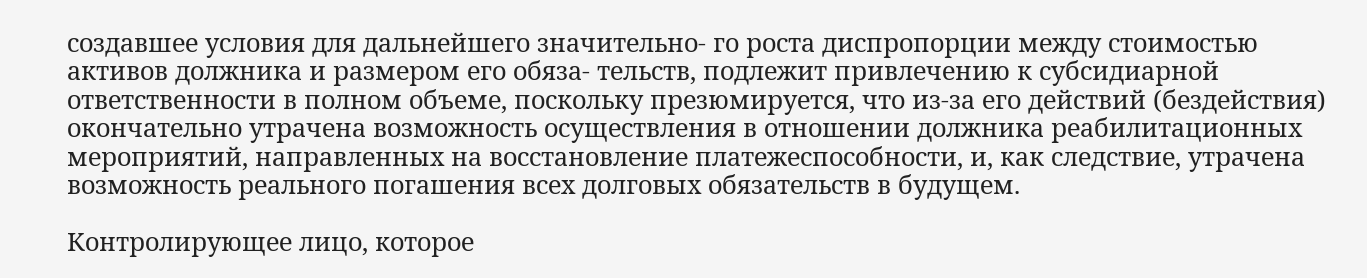создавшее условия для дальнейшего значительно- го роста диспропорции между стоимостью активов должника и размером его обяза- тельств, подлежит привлечению к субсидиарной ответственности в полном объеме, поскольку презюмируется, что из-за его действий (бездействия) окончательно утрачена возможность осуществления в отношении должника реабилитационных мероприятий, направленных на восстановление платежеспособности, и, как следствие, утрачена возможность реального погашения всех долговых обязательств в будущем.

Контролирующее лицо, которое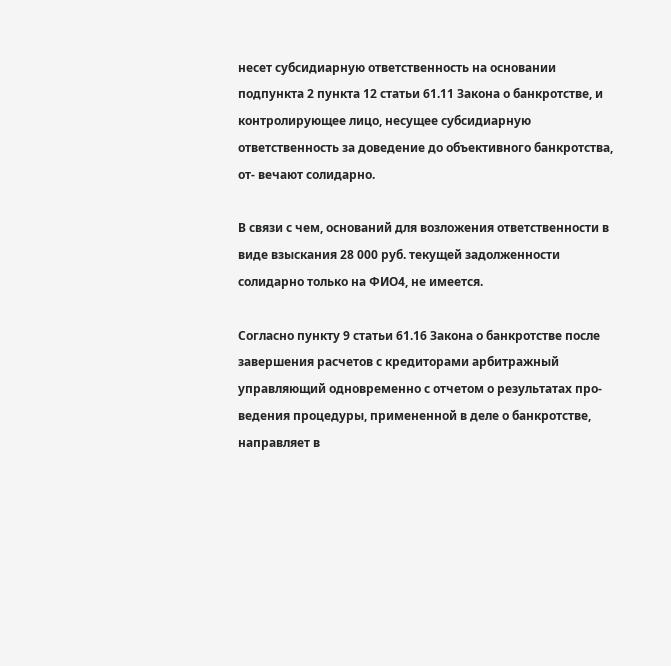несет субсидиарную ответственность на основании подпункта 2 пункта 12 статьи 61.11 Закона о банкротстве, и контролирующее лицо, несущее субсидиарную ответственность за доведение до объективного банкротства, от- вечают солидарно.

В связи с чем, оснований для возложения ответственности в виде взыскания 28 000 руб. текущей задолженности солидарно только на ФИО4, не имеется.

Согласно пункту 9 статьи 61.16 Закона о банкротстве после завершения расчетов с кредиторами арбитражный управляющий одновременно с отчетом о результатах про- ведения процедуры, примененной в деле о банкротстве, направляет в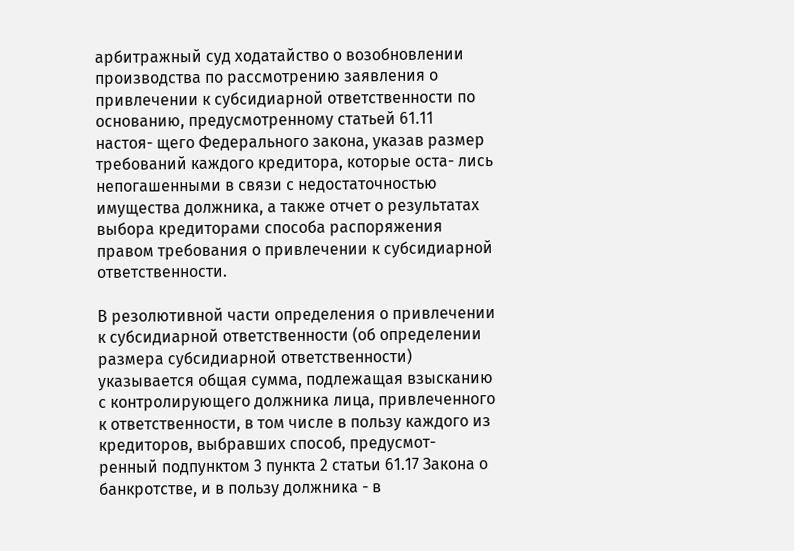арбитражный суд ходатайство о возобновлении производства по рассмотрению заявления о привлечении к субсидиарной ответственности по основанию, предусмотренному статьей 61.11 настоя- щего Федерального закона, указав размер требований каждого кредитора, которые оста- лись непогашенными в связи с недостаточностью имущества должника, а также отчет о результатах выбора кредиторами способа распоряжения правом требования о привлечении к субсидиарной ответственности.

В резолютивной части определения о привлечении к субсидиарной ответственности (об определении размера субсидиарной ответственности) указывается общая сумма, подлежащая взысканию с контролирующего должника лица, привлеченного к ответственности, в том числе в пользу каждого из кредиторов, выбравших способ, предусмот- ренный подпунктом 3 пункта 2 статьи 61.17 Закона о банкротстве, и в пользу должника - в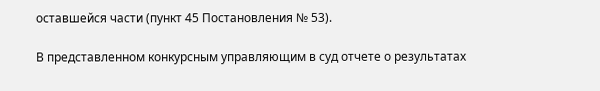оставшейся части (пункт 45 Постановления № 53).

В представленном конкурсным управляющим в суд отчете о результатах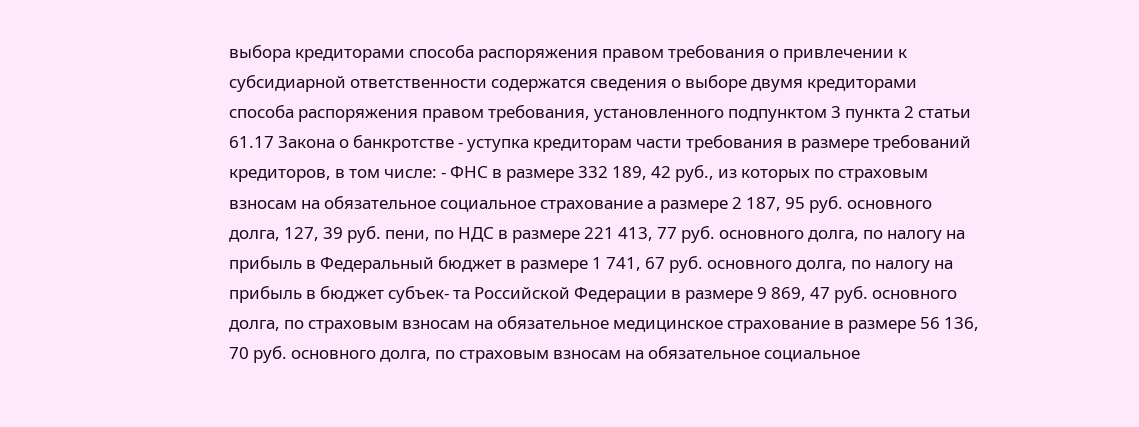выбора кредиторами способа распоряжения правом требования о привлечении к субсидиарной ответственности содержатся сведения о выборе двумя кредиторами способа распоряжения правом требования, установленного подпунктом 3 пункта 2 статьи 61.17 Закона о банкротстве - уступка кредиторам части требования в размере требований кредиторов, в том числе: - ФНС в размере 332 189, 42 руб., из которых по страховым взносам на обязательное социальное страхование а размере 2 187, 95 руб. основного долга, 127, 39 руб. пени, по НДС в размере 221 413, 77 руб. основного долга, по налогу на прибыль в Федеральный бюджет в размере 1 741, 67 руб. основного долга, по налогу на прибыль в бюджет субъек- та Российской Федерации в размере 9 869, 47 руб. основного долга, по страховым взносам на обязательное медицинское страхование в размере 56 136, 70 руб. основного долга, по страховым взносам на обязательное социальное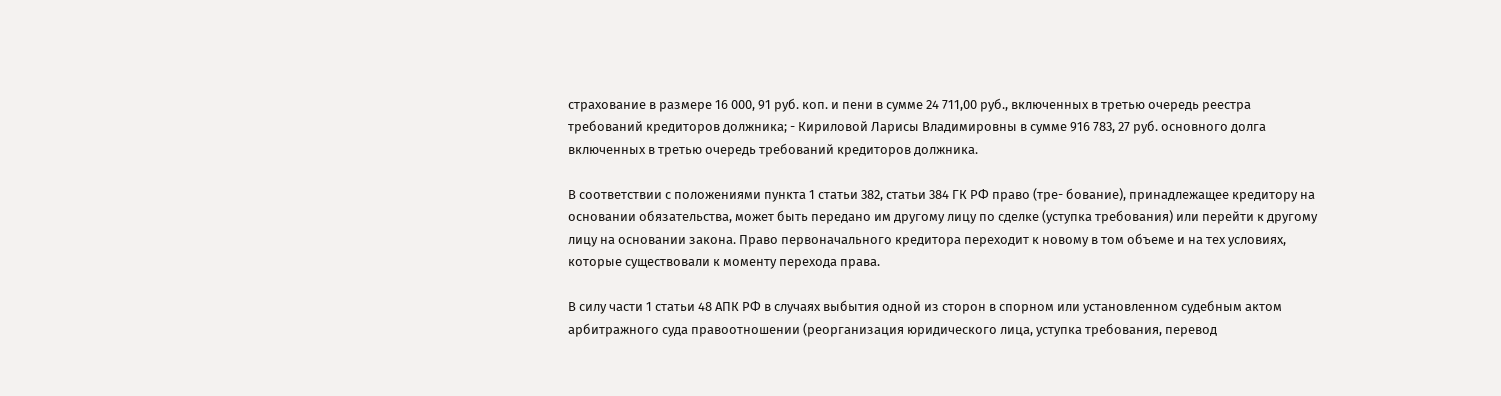страхование в размере 16 000, 91 руб. коп. и пени в сумме 24 711,00 руб., включенных в третью очередь реестра требований кредиторов должника; - Кириловой Ларисы Владимировны в сумме 916 783, 27 руб. основного долга включенных в третью очередь требований кредиторов должника.

В соответствии с положениями пункта 1 статьи 382, статьи 384 ГК РФ право (тре- бование), принадлежащее кредитору на основании обязательства, может быть передано им другому лицу по сделке (уступка требования) или перейти к другому лицу на основании закона. Право первоначального кредитора переходит к новому в том объеме и на тех условиях, которые существовали к моменту перехода права.

В силу части 1 статьи 48 АПК РФ в случаях выбытия одной из сторон в спорном или установленном судебным актом арбитражного суда правоотношении (реорганизация юридического лица, уступка требования, перевод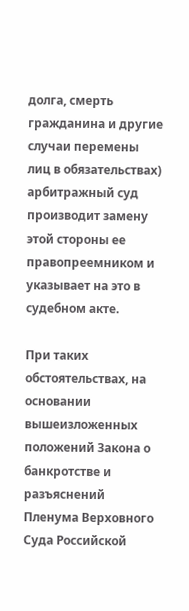долга, смерть гражданина и другие случаи перемены лиц в обязательствах) арбитражный суд производит замену этой стороны ее правопреемником и указывает на это в судебном акте.

При таких обстоятельствах, на основании вышеизложенных положений Закона о банкротстве и разъяснений Пленума Верховного Суда Российской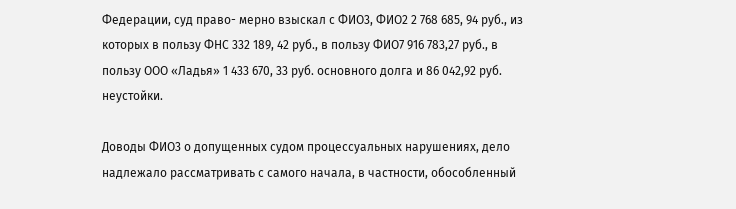Федерации, суд право- мерно взыскал с ФИО3, ФИО2 2 768 685, 94 руб., из которых в пользу ФНС 332 189, 42 руб., в пользу ФИО7 916 783,27 руб., в пользу ООО «Ладья» 1 433 670, 33 руб. основного долга и 86 042,92 руб. неустойки.

Доводы ФИО3 о допущенных судом процессуальных нарушениях, дело надлежало рассматривать с самого начала, в частности, обособленный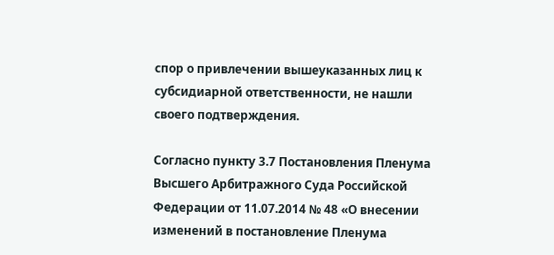спор о привлечении вышеуказанных лиц к субсидиарной ответственности, не нашли своего подтверждения.

Согласно пункту 3.7 Постановления Пленума Высшего Арбитражного Суда Российской Федерации от 11.07.2014 № 48 «О внесении изменений в постановление Пленума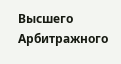Высшего Арбитражного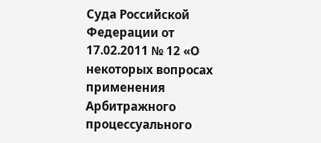Суда Российской Федерации от 17.02.2011 № 12 «О некоторых вопросах применения Арбитражного процессуального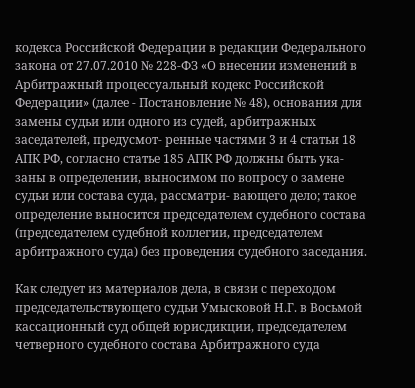кодекса Российской Федерации в редакции Федерального закона от 27.07.2010 № 228-ФЗ «О внесении изменений в Арбитражный процессуальный кодекс Российской Федерации» (далее - Постановление № 48), основания для замены судьи или одного из судей, арбитражных заседателей, предусмот- ренные частями 3 и 4 статьи 18 АПК РФ, согласно статье 185 АПК РФ должны быть ука- заны в определении, выносимом по вопросу о замене судьи или состава суда, рассматри- вающего дело; такое определение выносится председателем судебного состава (председателем судебной коллегии, председателем арбитражного суда) без проведения судебного заседания.

Как следует из материалов дела, в связи с переходом председательствующего судьи Умысковой Н.Г. в Восьмой кассационный суд общей юрисдикции, председателем четверного судебного состава Арбитражного суда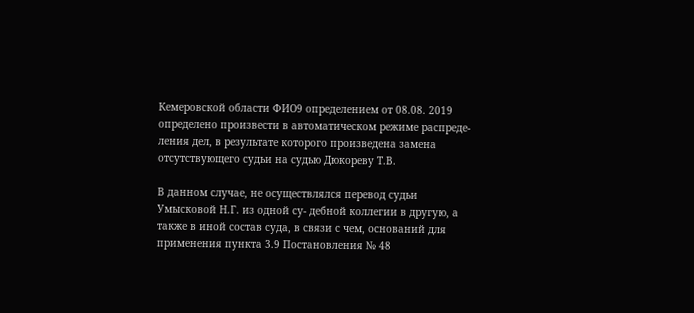Кемеровской области ФИО9 определением от 08.08. 2019 определено произвести в автоматическом режиме распреде- ления дел, в результате которого произведена замена отсутствующего судьи на судью Дюкореву Т.В.

В данном случае, не осуществлялся перевод судьи Умысковой Н.Г. из одной су- дебной коллегии в другую, а также в иной состав суда, в связи с чем, оснований для применения пункта 3.9 Постановления № 48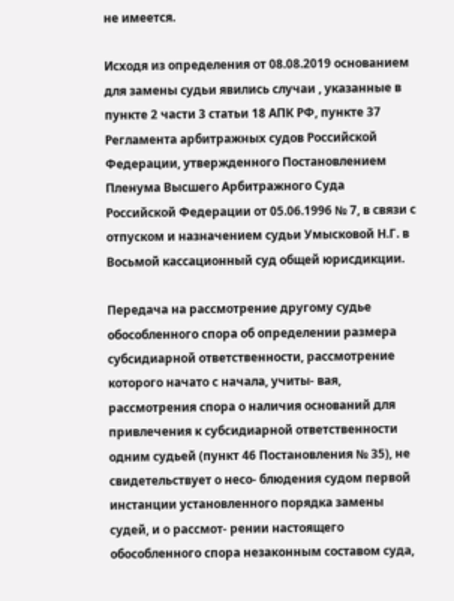не имеется.

Исходя из определения от 08.08.2019 основанием для замены судьи явились случаи , указанные в пункте 2 части 3 статьи 18 АПК РФ, пункте 37 Регламента арбитражных судов Российской Федерации, утвержденного Постановлением Пленума Высшего Арбитражного Суда Российской Федерации от 05.06.1996 № 7, в связи с отпуском и назначением судьи Умысковой Н.Г. в Восьмой кассационный суд общей юрисдикции.

Передача на рассмотрение другому судье обособленного спора об определении размера субсидиарной ответственности, рассмотрение которого начато с начала, учиты- вая, рассмотрения спора о наличия оснований для привлечения к субсидиарной ответственности одним судьей (пункт 46 Постановления № 35), не свидетельствует о несо- блюдения судом первой инстанции установленного порядка замены судей, и о рассмот- рении настоящего обособленного спора незаконным составом суда,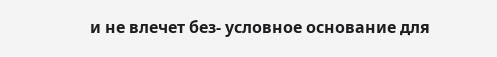и не влечет без- условное основание для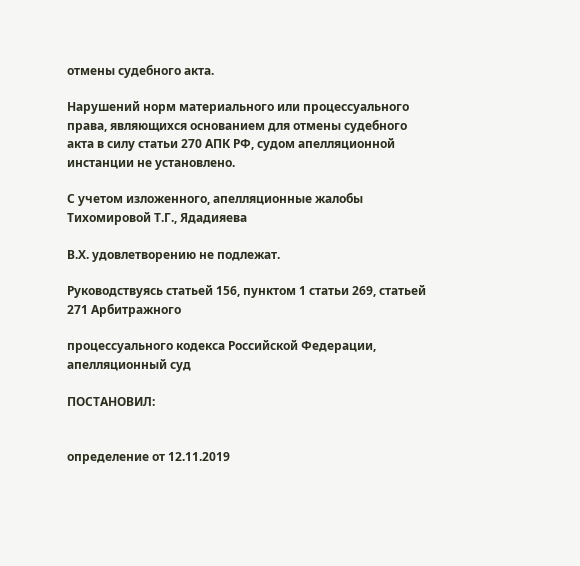отмены судебного акта.

Нарушений норм материального или процессуального права, являющихся основанием для отмены судебного акта в силу статьи 270 АПК РФ, судом апелляционной инстанции не установлено.

С учетом изложенного, апелляционные жалобы Тихомировой Т.Г., Ядадияева

В.Х. удовлетворению не подлежат.

Руководствуясь статьей 156, пунктом 1 статьи 269, статьей 271 Арбитражного

процессуального кодекса Российской Федерации, апелляционный суд

ПОСТАНОВИЛ:


определение от 12.11.2019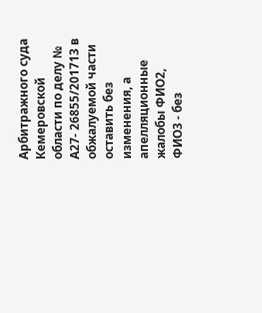Арбитражного суда Кемеровской области по делу № А27- 26855/201713 в обжалуемой части оставить без изменения, а апелляционные жалобы ФИО2, ФИО3 - без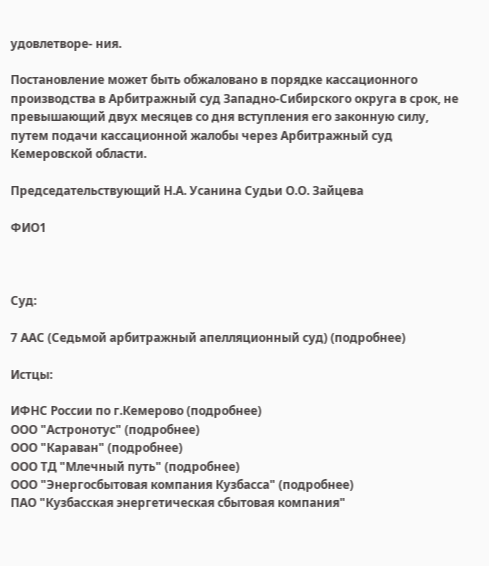удовлетворе- ния.

Постановление может быть обжаловано в порядке кассационного производства в Арбитражный суд Западно-Сибирского округа в срок, не превышающий двух месяцев со дня вступления его законную силу, путем подачи кассационной жалобы через Арбитражный суд Кемеровской области.

Председательствующий Н.А. Усанина Судьи О.О. Зайцева

ФИО1



Суд:

7 ААС (Седьмой арбитражный апелляционный суд) (подробнее)

Истцы:

ИФНС России по г.Кемерово (подробнее)
ООО "Астронотус" (подробнее)
ООО "Караван" (подробнее)
ООО ТД "Млечный путь" (подробнее)
ООО "Энергосбытовая компания Кузбасса" (подробнее)
ПАО "Кузбасская энергетическая сбытовая компания"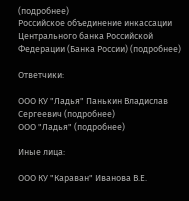(подробнее)
Российское объединение инкассации Центрального банка Российской Федерации (Банка России) (подробнее)

Ответчики:

ООО КУ "Ладья" Панькин Владислав Сергеевич (подробнее)
ООО "Ладья" (подробнее)

Иные лица:

ООО КУ "Караван" Иванова В.Е.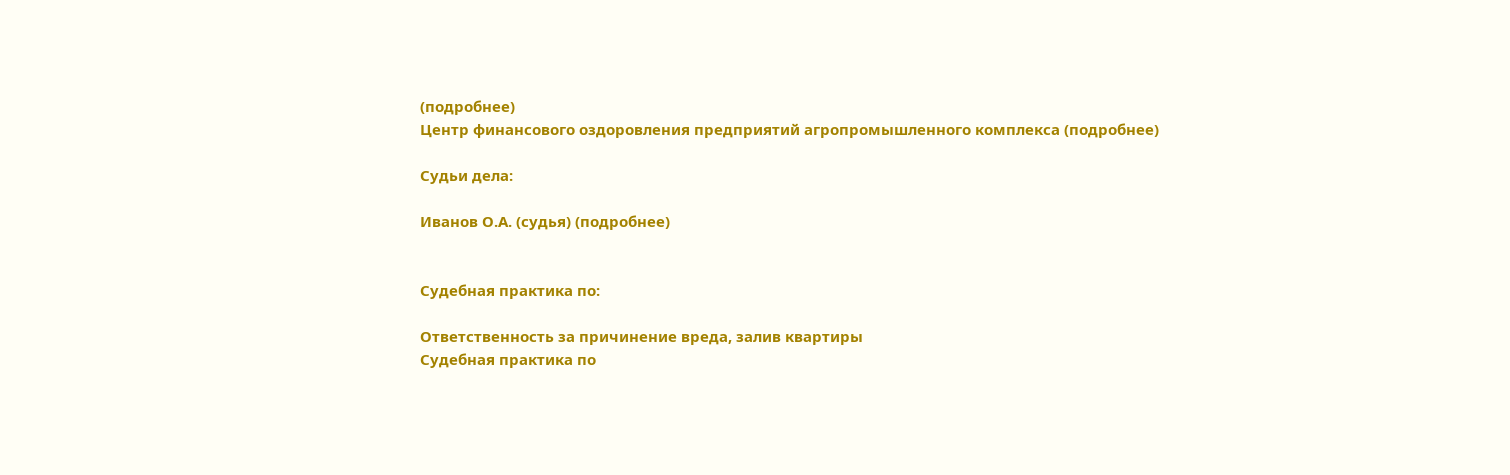(подробнее)
Центр финансового оздоровления предприятий агропромышленного комплекса (подробнее)

Судьи дела:

Иванов О.А. (судья) (подробнее)


Судебная практика по:

Ответственность за причинение вреда, залив квартиры
Судебная практика по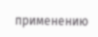применению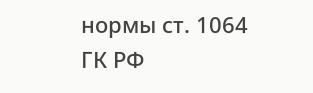нормы ст. 1064 ГК РФ